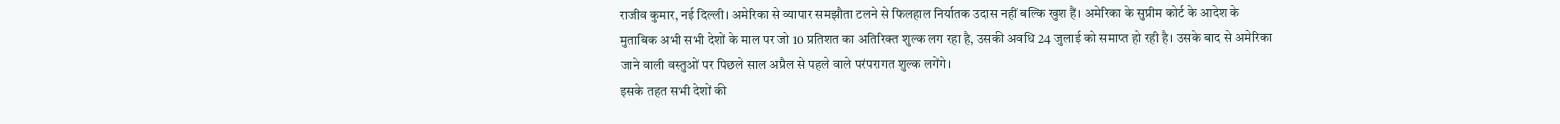राजीव कुमार, नई दिल्ली। अमेरिका से व्यापार समझौता टलने से फिलहाल निर्यातक उदास नहीं बल्कि खुश हैं। अमेरिका के सुप्रीम कोर्ट के आदेश के मुताबिक अभी सभी देशों के माल पर जो 10 प्रतिशत का अतिरिक्त शुल्क लग रहा है, उसकी अवधि 24 जुलाई को समाप्त हो रही है। उसके बाद से अमेरिका जाने वाली वस्तुओं पर पिछले साल अप्रैल से पहले वाले परंपरागत शुल्क लगेंगे।
इसके तहत सभी देशों की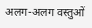अलग-अलग वस्तुओं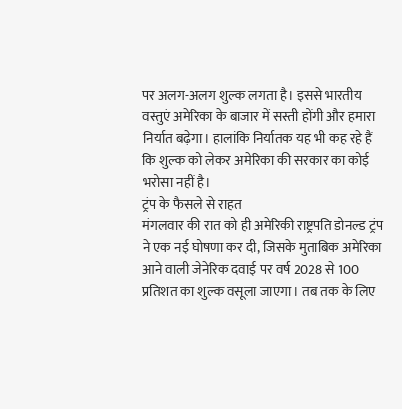पर अलग-अलग शुल्क लगता है। इससे भारतीय वस्तुएं अमेरिका के बाजार में सस्ती होंगी और हमारा निर्यात बढ़ेगा। हालांकि निर्यातक यह भी कह रहे हैं कि शुल्क को लेकर अमेरिका की सरकार का कोई भरोसा नहीं है।
ट्रंप के फैसले से राहत
मंगलवार की रात को ही अमेरिकी राष्ट्रपति डोनल्ड ट्रंप ने एक नई घोषणा कर दी, जिसके मुताबिक अमेरिका आने वाली जेनेरिक दवाई पर वर्ष 2028 से 100 प्रतिशत का शुल्क वसूला जाएगा। तब तक के लिए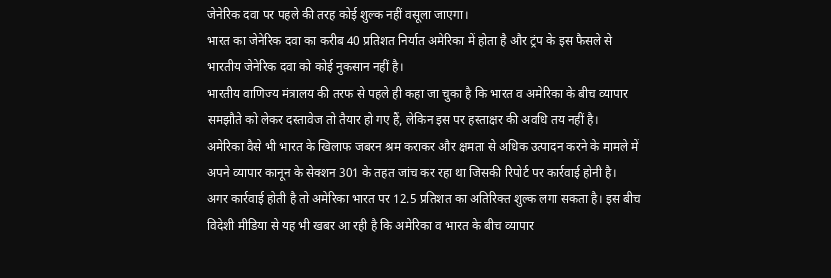जेनेरिक दवा पर पहले की तरह कोई शुल्क नहीं वसूला जाएगा।
भारत का जेनेरिक दवा का करीब 40 प्रतिशत निर्यात अमेरिका में होता है और ट्रंप के इस फैसले से भारतीय जेनेरिक दवा को कोई नुकसान नहीं है।
भारतीय वाणिज्य मंत्रालय की तरफ से पहले ही कहा जा चुका है कि भारत व अमेरिका के बीच व्यापार समझौते को लेकर दस्तावेज तो तैयार हो गए हैं, लेकिन इस पर हस्ताक्षर की अवधि तय नहीं है।
अमेरिका वैसे भी भारत के खिलाफ जबरन श्रम कराकर और क्षमता से अधिक उत्पादन करने के मामले में अपने व्यापार कानून के सेक्शन 301 के तहत जांच कर रहा था जिसकी रिपोर्ट पर कार्रवाई होनी है।
अगर कार्रवाई होती है तो अमेरिका भारत पर 12.5 प्रतिशत का अतिरिक्त शुल्क लगा सकता है। इस बीच विदेशी मीडिया से यह भी खबर आ रही है कि अमेरिका व भारत के बीच व्यापार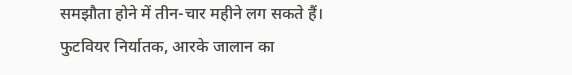समझौता होने में तीन-चार महीने लग सकते हैं।
फुटवियर निर्यातक, आरके जालान का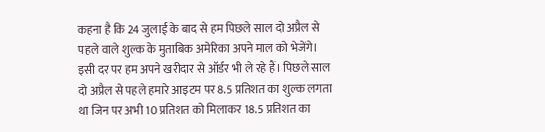कहना है कि 24 जुलाई के बाद से हम पिछले साल दो अप्रैल से पहले वाले शुल्क के मुताबिक अमेरिका अपने माल को भेजेंगे। इसी दर पर हम अपने खरीदार से ऑर्डर भी ले रहे हैं। पिछले साल दो अप्रैल से पहले हमारे आइटम पर 8.5 प्रतिशत का शुल्क लगता था जिन पर अभी 10 प्रतिशत को मिलाकर 18.5 प्रतिशत का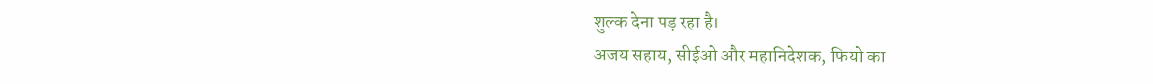शुल्क देना पड़ रहा है।
अजय सहाय, सीईओ और महानिदेशक, फियो का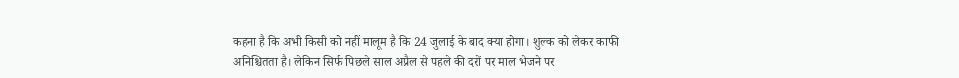कहना है कि अभी किसी को नहीं मालूम है कि 24 जुलाई के बाद क्या होगा। शुल्क को लेकर काफी अनिश्चितता है। लेकिन सिर्फ पिछले साल अप्रैल से पहले की दरों पर माल भेजने पर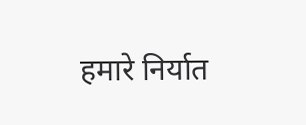हमारे निर्यात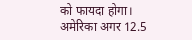को फायदा होगा। अमेरिका अगर 12.5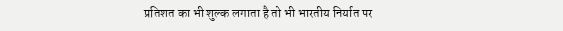प्रतिशत का भी शुल्क लगाता है तो भी भारतीय निर्यात पर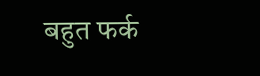बहुत फर्क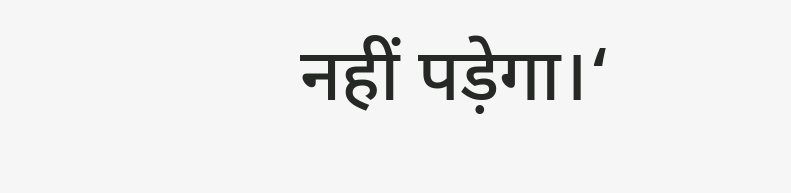नहीं पड़ेगा।‘